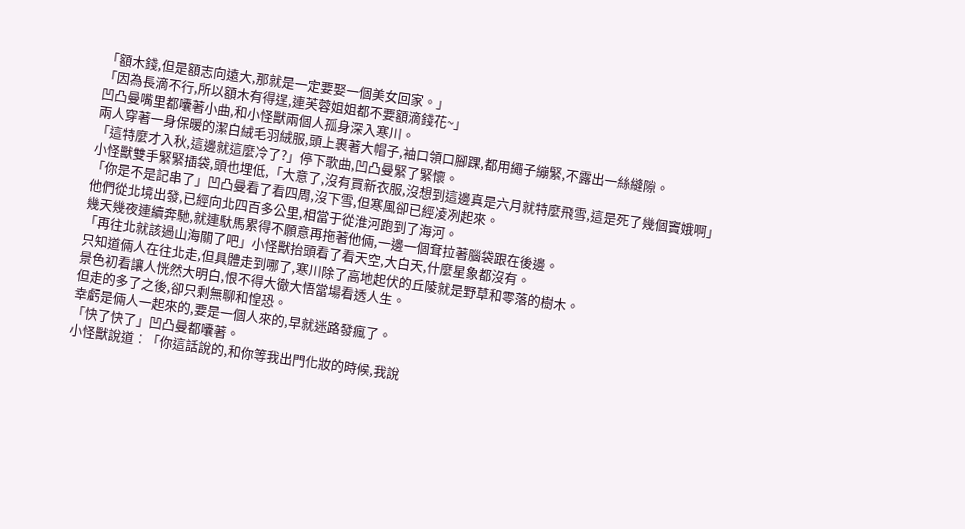「額木錢,但是額志向遠大,那就是一定要娶一個美女回家。」
「因為長滴不行,所以額木有得逞,連芙蓉姐姐都不要額滴錢花~」
凹凸曼嘴里都囔著小曲,和小怪獸兩個人孤身深入寒川。
兩人穿著一身保暖的潔白絨毛羽絨服,頭上裹著大帽子,袖口領口腳踝,都用繩子繃緊,不露出一絲縫隙。
「這特麼才入秋,這邊就這麼冷了?」停下歌曲,凹凸曼緊了緊懷。
小怪獸雙手緊緊插袋,頭也埋低,「大意了,沒有買新衣服,沒想到這邊真是六月就特麼飛雪,這是死了幾個竇娥啊」
「你是不是記串了」凹凸曼看了看四周,沒下雪,但寒風卻已經凌冽起來。
他們從北境出發,已經向北四百多公里,相當于從淮河跑到了海河。
幾天幾夜連續奔馳,就連馱馬累得不願意再拖著他倆,一邊一個耷拉著腦袋跟在後邊。
「再往北就該過山海關了吧」小怪獸抬頭看了看天空,大白天,什麼星象都沒有。
只知道倆人在往北走,但具體走到哪了,寒川除了高地起伏的丘陵就是野草和零落的樹木。
景色初看讓人恍然大明白,恨不得大徹大悟當場看透人生。
但走的多了之後,卻只剩無聊和惶恐。
幸虧是倆人一起來的,要是一個人來的,早就迷路發瘋了。
「快了快了」凹凸曼都囔著。
小怪獸說道︰「你這話說的,和你等我出門化妝的時候,我說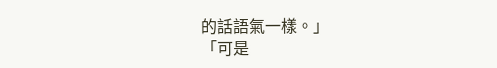的話語氣一樣。」
「可是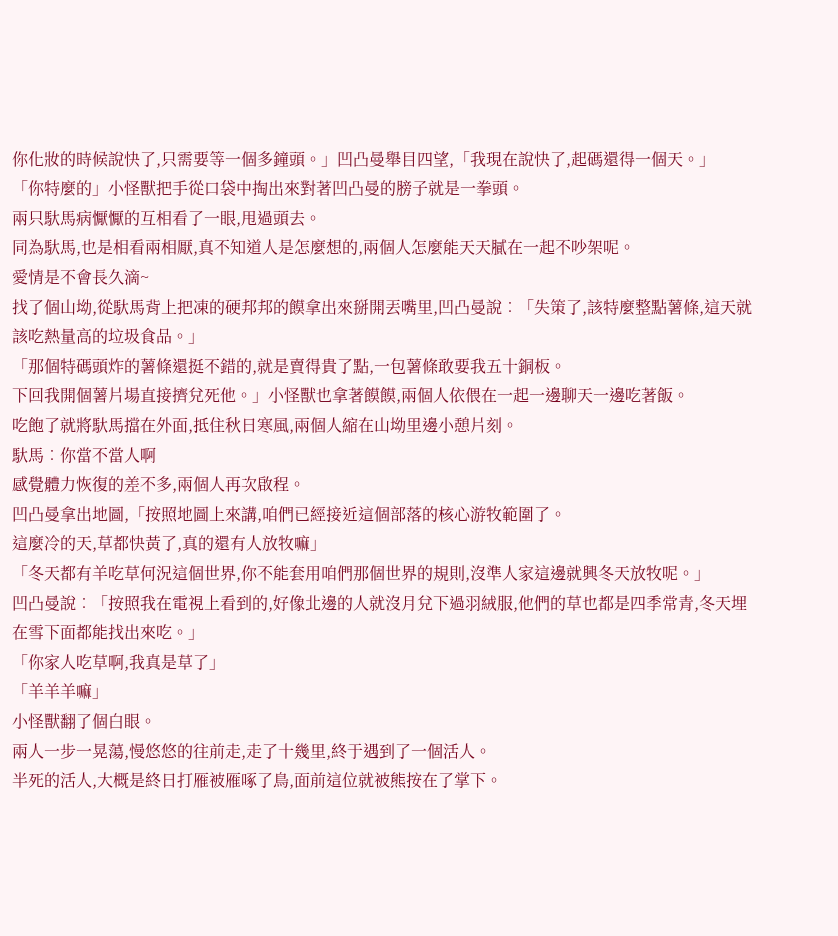你化妝的時候說快了,只需要等一個多鐘頭。」凹凸曼舉目四望,「我現在說快了,起碼還得一個天。」
「你特麼的」小怪獸把手從口袋中掏出來對著凹凸曼的膀子就是一拳頭。
兩只馱馬病懨懨的互相看了一眼,甩過頭去。
同為馱馬,也是相看兩相厭,真不知道人是怎麼想的,兩個人怎麼能天天膩在一起不吵架呢。
愛情是不會長久滴~
找了個山坳,從馱馬背上把凍的硬邦邦的饃拿出來掰開丟嘴里,凹凸曼說︰「失策了,該特麼整點薯條,這天就該吃熱量高的垃圾食品。」
「那個特碼頭炸的薯條還挺不錯的,就是賣得貴了點,一包薯條敢要我五十銅板。
下回我開個薯片場直接擠兌死他。」小怪獸也拿著饃饃,兩個人依偎在一起一邊聊天一邊吃著飯。
吃飽了就將馱馬擋在外面,抵住秋日寒風,兩個人縮在山坳里邊小憩片刻。
馱馬︰你當不當人啊
感覺體力恢復的差不多,兩個人再次啟程。
凹凸曼拿出地圖,「按照地圖上來講,咱們已經接近這個部落的核心游牧範圍了。
這麼冷的天,草都快黃了,真的還有人放牧嘛」
「冬天都有羊吃草何況這個世界,你不能套用咱們那個世界的規則,沒準人家這邊就興冬天放牧呢。」
凹凸曼說︰「按照我在電視上看到的,好像北邊的人就沒月兌下過羽絨服,他們的草也都是四季常青,冬天埋在雪下面都能找出來吃。」
「你家人吃草啊,我真是草了」
「羊羊羊嘛」
小怪獸翻了個白眼。
兩人一步一晃蕩,慢悠悠的往前走,走了十幾里,終于遇到了一個活人。
半死的活人,大概是終日打雁被雁啄了鳥,面前這位就被熊按在了掌下。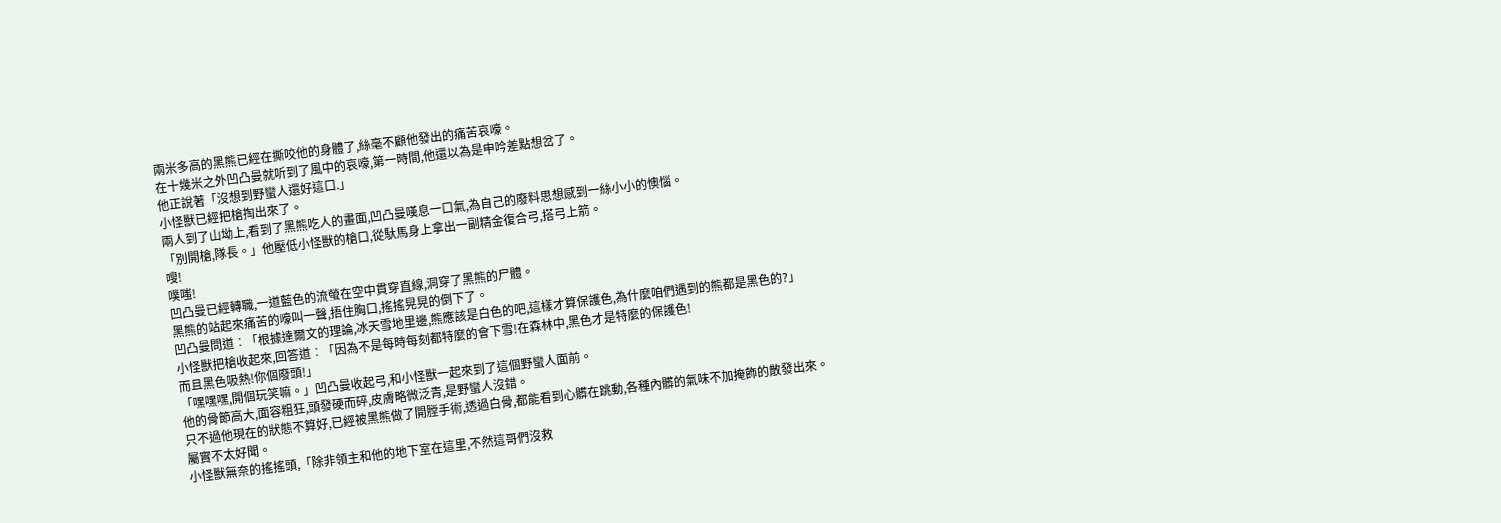兩米多高的黑熊已經在撕咬他的身體了,絲毫不顧他發出的痛苦哀嚎。
在十幾米之外凹凸曼就听到了風中的哀嚎,第一時間,他還以為是申吟差點想岔了。
他正說著「沒想到野蠻人還好這口.」
小怪獸已經把槍掏出來了。
兩人到了山坳上,看到了黑熊吃人的畫面,凹凸曼嘆息一口氣,為自己的廢料思想感到一絲小小的懊惱。
「別開槍,隊長。」他壓低小怪獸的槍口,從馱馬身上拿出一副精金復合弓,搭弓上箭。
嗖!
噗嗤!
凹凸曼已經轉職,一道藍色的流螢在空中貫穿直線,洞穿了黑熊的尸體。
黑熊的站起來痛苦的嚎叫一聲,捂住胸口,搖搖晃晃的倒下了。
凹凸曼問道︰「根據達爾文的理論,冰天雪地里邊,熊應該是白色的吧,這樣才算保護色,為什麼咱們遇到的熊都是黑色的?」
小怪獸把槍收起來,回答道︰「因為不是每時每刻都特麼的會下雪!在森林中,黑色才是特麼的保護色!
而且黑色吸熱!你個廢頭!」
「嘿嘿嘿,開個玩笑嘛。」凹凸曼收起弓,和小怪獸一起來到了這個野蠻人面前。
他的骨節高大,面容粗狂,頭發硬而碎,皮膚略微泛青,是野蠻人沒錯。
只不過他現在的狀態不算好,已經被黑熊做了開膛手術,透過白骨,都能看到心髒在跳動,各種內髒的氣味不加掩飾的散發出來。
屬實不太好聞。
小怪獸無奈的搖搖頭,「除非領主和他的地下室在這里,不然這哥們沒救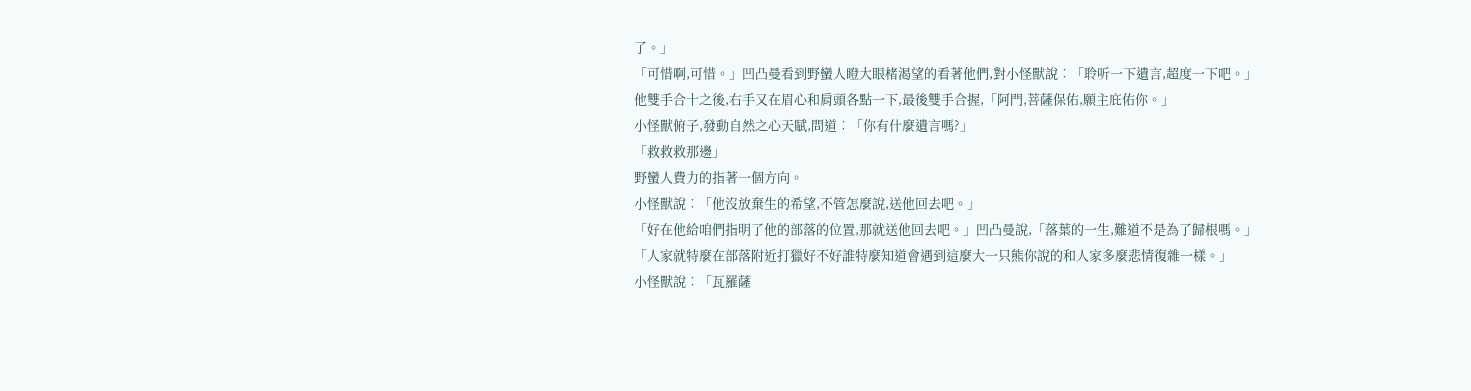了。」
「可惜啊,可惜。」凹凸曼看到野蠻人瞪大眼楮渴望的看著他們,對小怪獸說︰「聆听一下遺言,超度一下吧。」
他雙手合十之後,右手又在眉心和肩頭各點一下,最後雙手合握,「阿門,菩薩保佑,願主庇佑你。」
小怪獸俯子,發動自然之心天賦,問道︰「你有什麼遺言嗎?」
「救救救那邊」
野蠻人費力的指著一個方向。
小怪獸說︰「他沒放棄生的希望,不管怎麼說,送他回去吧。」
「好在他給咱們指明了他的部落的位置,那就送他回去吧。」凹凸曼說,「落葉的一生,難道不是為了歸根嗎。」
「人家就特麼在部落附近打獵好不好誰特麼知道會遇到這麼大一只熊你說的和人家多麼悲情復雜一樣。」
小怪獸說︰「瓦羅薩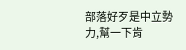部落好歹是中立勢力,幫一下肯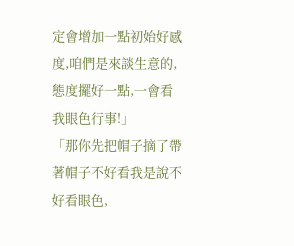定會增加一點初始好感度,咱們是來談生意的,態度擺好一點,一會看我眼色行事!」
「那你先把帽子摘了帶著帽子不好看我是說不好看眼色,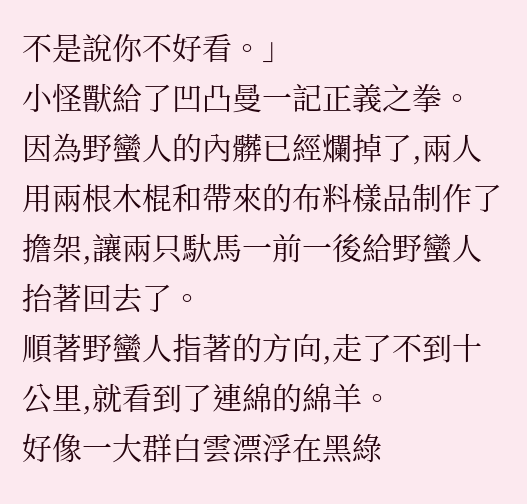不是說你不好看。」
小怪獸給了凹凸曼一記正義之拳。
因為野蠻人的內髒已經爛掉了,兩人用兩根木棍和帶來的布料樣品制作了擔架,讓兩只馱馬一前一後給野蠻人抬著回去了。
順著野蠻人指著的方向,走了不到十公里,就看到了連綿的綿羊。
好像一大群白雲漂浮在黑綠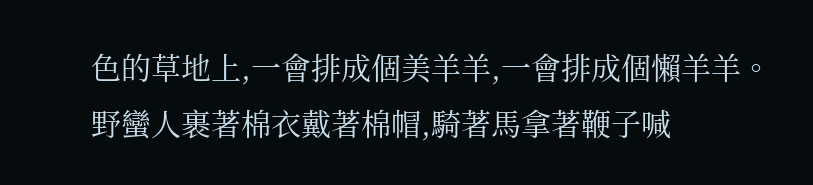色的草地上,一會排成個美羊羊,一會排成個懶羊羊。
野蠻人裹著棉衣戴著棉帽,騎著馬拿著鞭子喊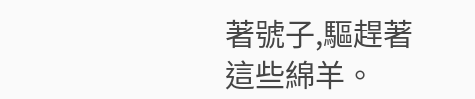著號子,驅趕著這些綿羊。